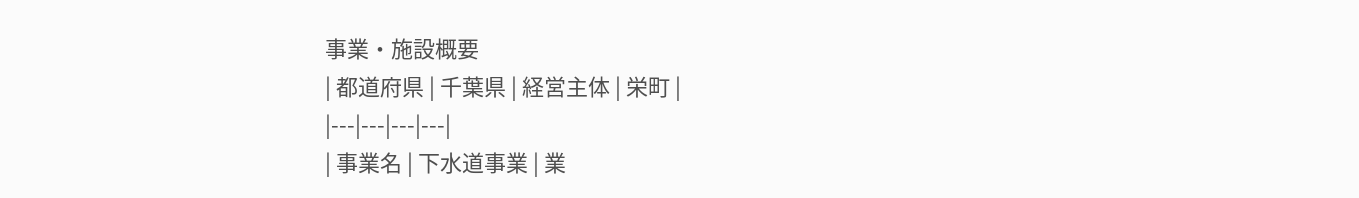事業・施設概要
| 都道府県 | 千葉県 | 経営主体 | 栄町 |
|---|---|---|---|
| 事業名 | 下水道事業 | 業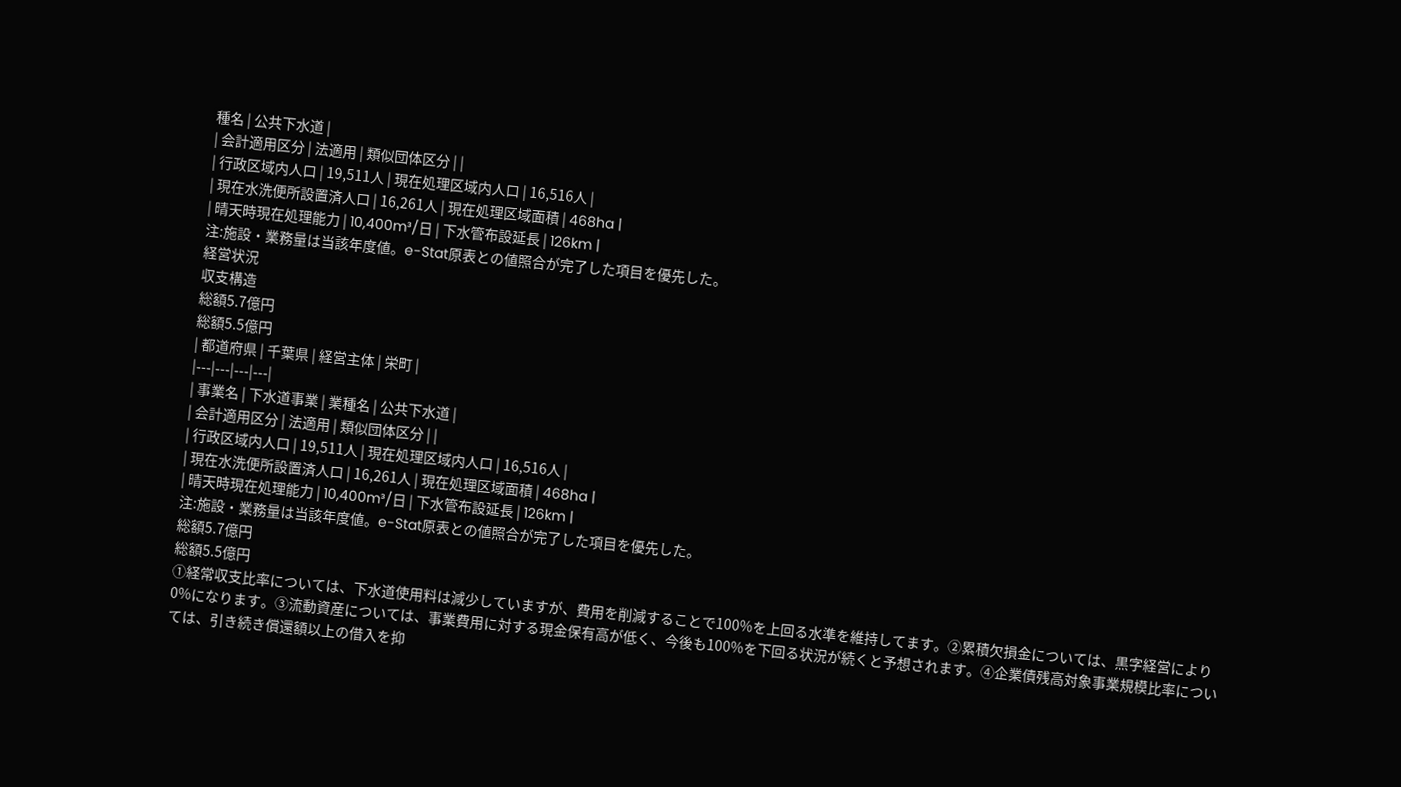種名 | 公共下水道 |
| 会計適用区分 | 法適用 | 類似団体区分 | |
| 行政区域内人口 | 19,511人 | 現在処理区域内人口 | 16,516人 |
| 現在水洗便所設置済人口 | 16,261人 | 現在処理区域面積 | 468ha |
| 晴天時現在処理能力 | 10,400m³/日 | 下水管布設延長 | 126km |
注:施設・業務量は当該年度値。e-Stat原表との値照合が完了した項目を優先した。
経営状況
収支構造
総額5.7億円
総額5.5億円
| 都道府県 | 千葉県 | 経営主体 | 栄町 |
|---|---|---|---|
| 事業名 | 下水道事業 | 業種名 | 公共下水道 |
| 会計適用区分 | 法適用 | 類似団体区分 | |
| 行政区域内人口 | 19,511人 | 現在処理区域内人口 | 16,516人 |
| 現在水洗便所設置済人口 | 16,261人 | 現在処理区域面積 | 468ha |
| 晴天時現在処理能力 | 10,400m³/日 | 下水管布設延長 | 126km |
注:施設・業務量は当該年度値。e-Stat原表との値照合が完了した項目を優先した。
総額5.7億円
総額5.5億円
①経常収支比率については、下水道使用料は減少していますが、費用を削減することで100%を上回る水準を維持してます。②累積欠損金については、黒字経営により0%になります。③流動資産については、事業費用に対する現金保有高が低く、今後も100%を下回る状況が続くと予想されます。④企業債残高対象事業規模比率については、引き続き償還額以上の借入を抑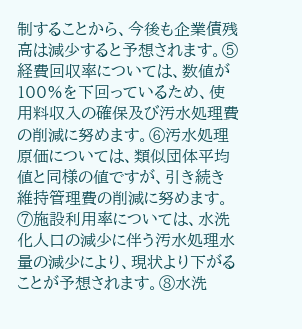制することから、今後も企業債残高は減少すると予想されます。⑤経費回収率については、数値が100%を下回っているため、使用料収入の確保及び汚水処理費の削減に努めます。⑥汚水処理原価については、類似団体平均値と同様の値ですが、引き続き維持管理費の削減に努めます。⑦施設利用率については、水洗化人口の減少に伴う汚水処理水量の減少により、現状より下がることが予想されます。⑧水洗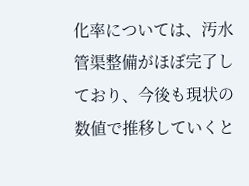化率については、汚水管渠整備がほぼ完了しており、今後も現状の数値で推移していくと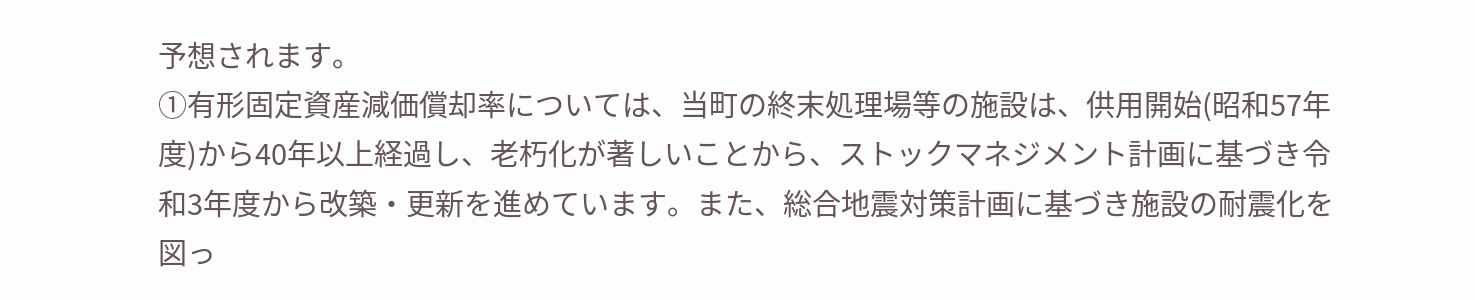予想されます。
①有形固定資産減価償却率については、当町の終末処理場等の施設は、供用開始(昭和57年度)から40年以上経過し、老朽化が著しいことから、ストックマネジメント計画に基づき令和3年度から改築・更新を進めています。また、総合地震対策計画に基づき施設の耐震化を図っ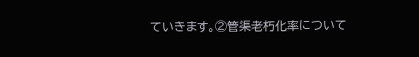ていきます。②管渠老朽化率について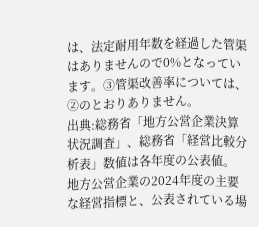は、法定耐用年数を経過した管渠はありませんので0%となっています。③管渠改善率については、②のとおりありません。
出典:総務省「地方公営企業決算状況調査」、総務省「経営比較分析表」数値は各年度の公表値。
地方公営企業の2024年度の主要な経営指標と、公表されている場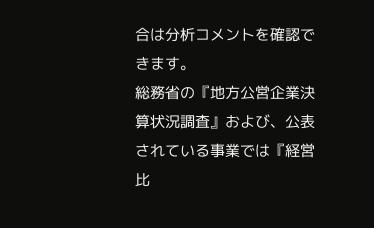合は分析コメントを確認できます。
総務省の『地方公営企業決算状況調査』および、公表されている事業では『経営比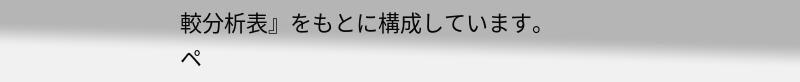較分析表』をもとに構成しています。
ペ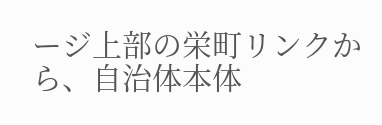ージ上部の栄町リンクから、自治体本体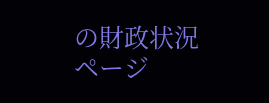の財政状況ページ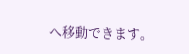へ移動できます。